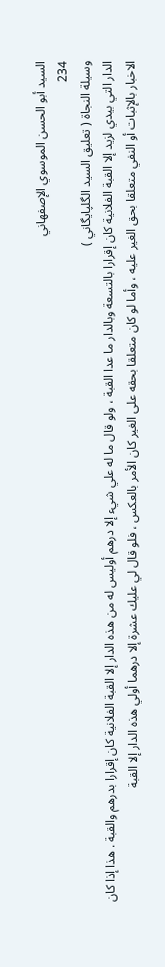السيد أبو الحسن الموسوي الإصفهاني
234
وسيلة النجاة ( تعليق السيد الگلپايگاني )
الدار التي بيدي لزيد إلا القبة الفلانية كان إقرارا بالتسعة وبالدار ما عدا القبة ، ولو قال ما له علي شيء إلا درهم أوليس له من هذه الدار إلا القبة الفلانية كان إقرارا بدرهم والقبة . هذا إذا كان الاخبار بالإثبات أو النفي متعلقا بحق الغير عليه ، وأما لو كان متعلقا بحقه على الغير كان الأمر بالعكس ، فلو قال لي عليك عشرة إلا درهما أولي هذه الدار إلا القبة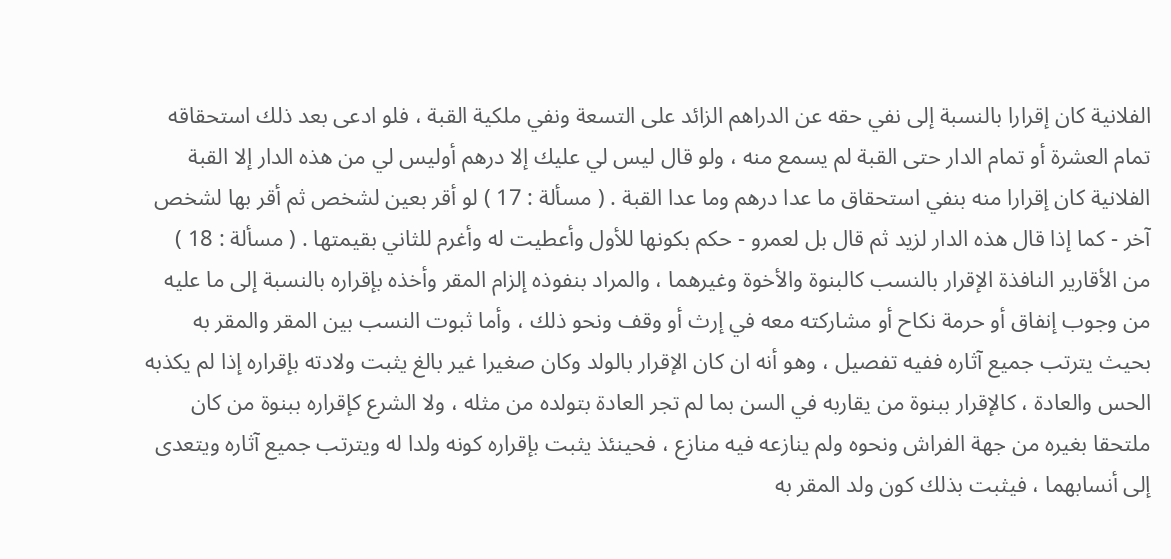الفلانية كان إقرارا بالنسبة إلى نفي حقه عن الدراهم الزائد على التسعة ونفي ملكية القبة ، فلو ادعى بعد ذلك استحقاقه تمام العشرة أو تمام الدار حتى القبة لم يسمع منه ، ولو قال ليس لي عليك إلا درهم أوليس لي من هذه الدار إلا القبة الفلانية كان إقرارا منه بنفي استحقاق ما عدا درهم وما عدا القبة . ( مسألة : 17 ) لو أقر بعين لشخص ثم أقر بها لشخص آخر - كما إذا قال هذه الدار لزيد ثم قال بل لعمرو - حكم بكونها للأول وأعطيت له وأغرم للثاني بقيمتها . ( مسألة : 18 ) من الأقارير النافذة الإقرار بالنسب كالبنوة والأخوة وغيرهما ، والمراد بنفوذه إلزام المقر وأخذه بإقراره بالنسبة إلى ما عليه من وجوب إنفاق أو حرمة نكاح أو مشاركته معه في إرث أو وقف ونحو ذلك ، وأما ثبوت النسب بين المقر والمقر به بحيث يترتب جميع آثاره ففيه تفصيل ، وهو أنه ان كان الإقرار بالولد وكان صغيرا غير بالغ يثبت ولادته بإقراره إذا لم يكذبه الحس والعادة ، كالإقرار ببنوة من يقاربه في السن بما لم تجر العادة بتولده من مثله ، ولا الشرع كإقراره ببنوة من كان ملتحقا بغيره من جهة الفراش ونحوه ولم ينازعه فيه منازع ، فحينئذ يثبت بإقراره كونه ولدا له ويترتب جميع آثاره ويتعدى إلى أنسابهما ، فيثبت بذلك كون ولد المقر به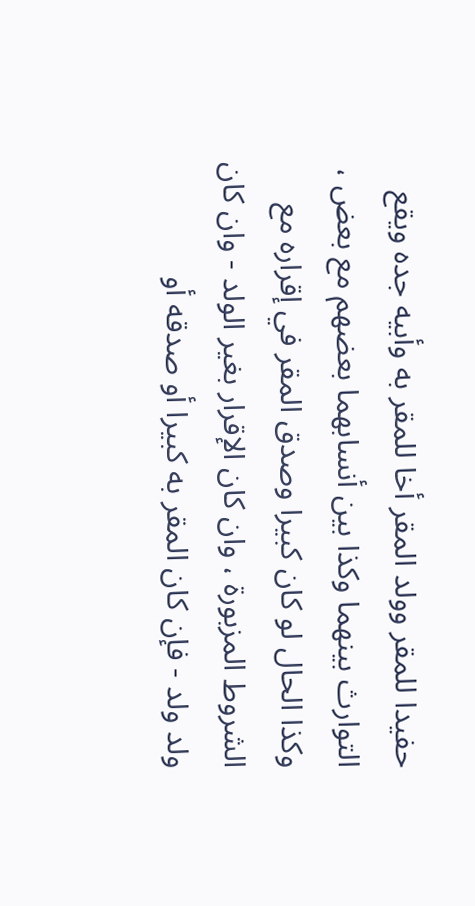حفيدا للمقر وولد المقر أخا للمقر به وأبيه جده ويقع التوارث بينهما وكذا بين أنسابهما بعضهم مع بعض ، وكذا الحال لو كان كبيرا وصدق المقر في إقراره مع الشروط المزبورة ، وان كان الإقرار بغير الولد - وان كان ولد ولد - فإن كان المقر به كبيرا أو صدقه أو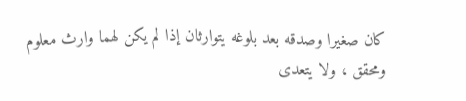كان صغيرا وصدقه بعد بلوغه يتوارثان إذا لم يكن لهما وارث معلوم ومحقق ، ولا يتعدى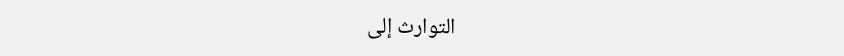التوارث إلى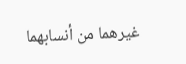غيرهما من أنسابهما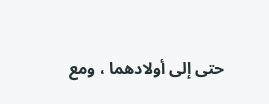حتى إلى أولادهما ، ومع